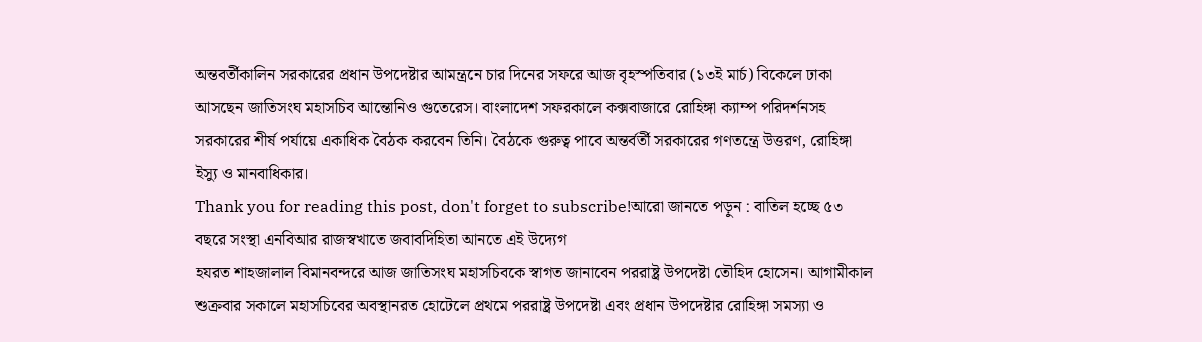অন্তবর্তীকালিন সরকারের প্রধান উপদেষ্টার আমন্ত্রনে চার দিনের সফরে আজ বৃহস্পতিবার (১৩ই মার্চ) বিকেলে ঢাকা আসছেন জাতিসংঘ মহাসচিব আন্তোনিও গুতেরেস। বাংলাদেশ সফরকালে কক্সবাজারে রোহিঙ্গা ক্যাম্প পরিদর্শনসহ সরকারের শীর্ষ পর্যায়ে একাধিক বৈঠক করবেন তিনি। বৈঠকে গুরুত্ব পাবে অন্তর্বর্তী সরকারের গণতন্ত্রে উত্তরণ, রোহিঙ্গা ইস্যু ও মানবাধিকার।
Thank you for reading this post, don't forget to subscribe!আরো জানতে পড়ুন : বাতিল হচ্ছে ৫৩ বছরে সংস্থা এনবিআর রাজস্বখাতে জবাবদিহিতা আনতে এই উদ্যেগ
হযরত শাহজালাল বিমানবন্দরে আজ জাতিসংঘ মহাসচিবকে স্বাগত জানাবেন পররাষ্ট্র উপদেষ্টা তৌহিদ হোসেন। আগামীকাল শুক্রবার সকালে মহাসচিবের অবস্থানরত হোটেলে প্রথমে পররাষ্ট্র উপদেষ্টা এবং প্রধান উপদেষ্টার রোহিঙ্গা সমস্যা ও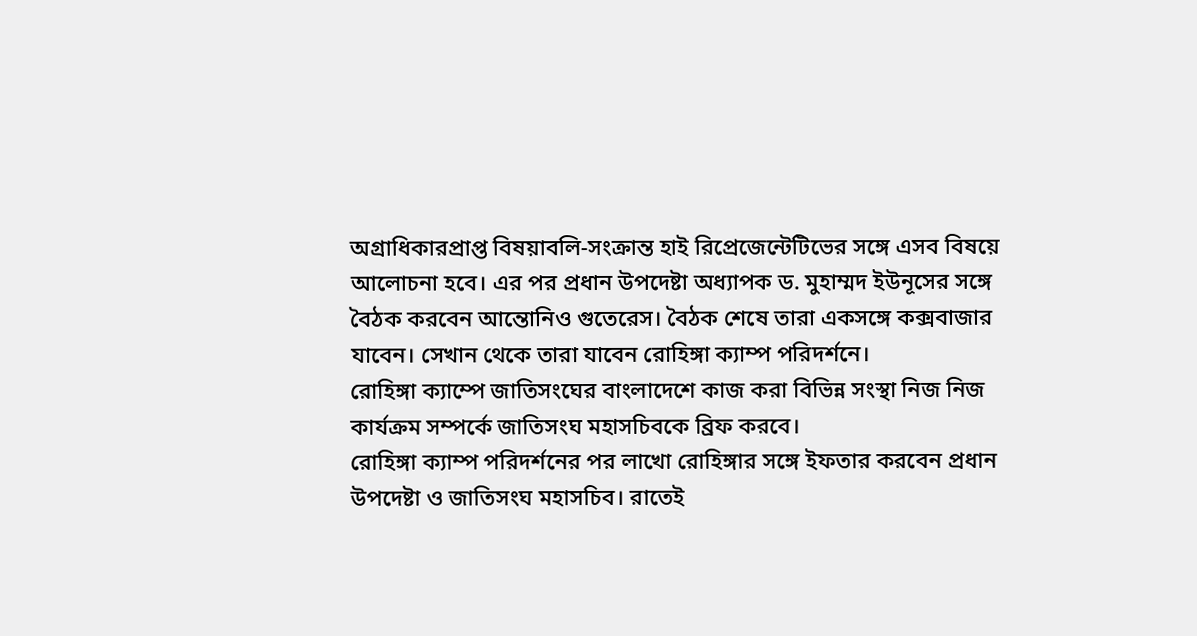অগ্রাধিকারপ্রাপ্ত বিষয়াবলি-সংক্রান্ত হাই রিপ্রেজেন্টেটিভের সঙ্গে এসব বিষয়ে আলোচনা হবে। এর পর প্রধান উপদেষ্টা অধ্যাপক ড. মুহাম্মদ ইউনূসের সঙ্গে বৈঠক করবেন আন্তোনিও গুতেরেস। বৈঠক শেষে তারা একসঙ্গে কক্সবাজার যাবেন। সেখান থেকে তারা যাবেন রোহিঙ্গা ক্যাম্প পরিদর্শনে।
রোহিঙ্গা ক্যাম্পে জাতিসংঘের বাংলাদেশে কাজ করা বিভিন্ন সংস্থা নিজ নিজ কার্যক্রম সম্পর্কে জাতিসংঘ মহাসচিবকে ব্রিফ করবে।
রোহিঙ্গা ক্যাম্প পরিদর্শনের পর লাখো রোহিঙ্গার সঙ্গে ইফতার করবেন প্রধান উপদেষ্টা ও জাতিসংঘ মহাসচিব। রাতেই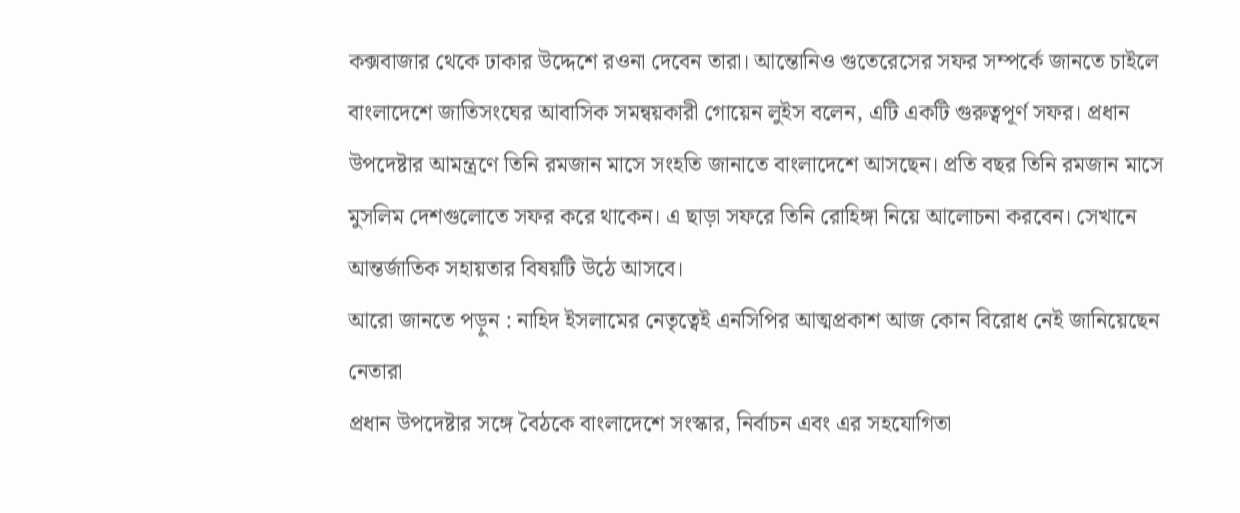কক্সবাজার থেকে ঢাকার উদ্দেশে রওনা দেবেন তারা। আন্তোনিও গুতেরেসের সফর সম্পর্কে জানতে চাইলে বাংলাদেশে জাতিসংঘের আবাসিক সমন্বয়কারী গোয়েন লুইস বলেন, এটি একটি গুরুত্বপূর্ণ সফর। প্রধান উপদেষ্টার আমন্ত্রণে তিনি রমজান মাসে সংহতি জানাতে বাংলাদেশে আসছেন। প্রতি বছর তিনি রমজান মাসে মুসলিম দেশগুলোতে সফর করে থাকেন। এ ছাড়া সফরে তিনি রোহিঙ্গা নিয়ে আলোচনা করবেন। সেখানে আন্তর্জাতিক সহায়তার বিষয়টি উঠে আসবে।
আরো জানতে পড়ুন : নাহিদ ইসলামের নেতৃত্বেই এনসিপির আত্মপ্রকাশ আজ কোন বিরোধ নেই জানিয়েছেন নেতারা
প্রধান উপদেষ্টার সঙ্গে বৈঠকে বাংলাদেশে সংস্কার, নির্বাচন এবং এর সহযোগিতা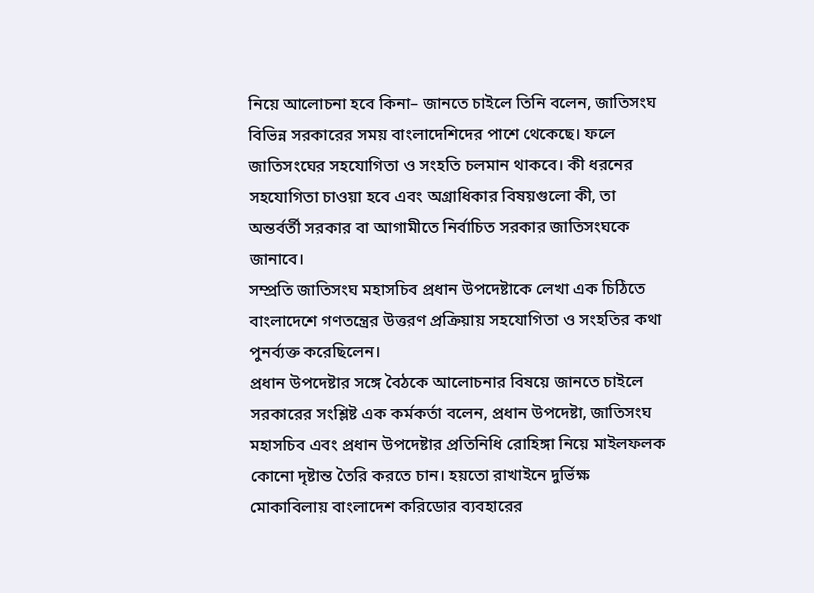নিয়ে আলোচনা হবে কিনা– জানতে চাইলে তিনি বলেন, জাতিসংঘ বিভিন্ন সরকারের সময় বাংলাদেশিদের পাশে থেকেছে। ফলে জাতিসংঘের সহযোগিতা ও সংহতি চলমান থাকবে। কী ধরনের সহযোগিতা চাওয়া হবে এবং অগ্রাধিকার বিষয়গুলো কী, তা অন্তর্বর্তী সরকার বা আগামীতে নির্বাচিত সরকার জাতিসংঘকে জানাবে।
সম্প্রতি জাতিসংঘ মহাসচিব প্রধান উপদেষ্টাকে লেখা এক চিঠিতে বাংলাদেশে গণতন্ত্রের উত্তরণ প্রক্রিয়ায় সহযোগিতা ও সংহতির কথা পুনর্ব্যক্ত করেছিলেন।
প্রধান উপদেষ্টার সঙ্গে বৈঠকে আলোচনার বিষয়ে জানতে চাইলে সরকারের সংশ্লিষ্ট এক কর্মকর্তা বলেন, প্রধান উপদেষ্টা, জাতিসংঘ মহাসচিব এবং প্রধান উপদেষ্টার প্রতিনিধি রোহিঙ্গা নিয়ে মাইলফলক কোনো দৃষ্টান্ত তৈরি করতে চান। হয়তো রাখাইনে দুর্ভিক্ষ মোকাবিলায় বাংলাদেশ করিডোর ব্যবহারের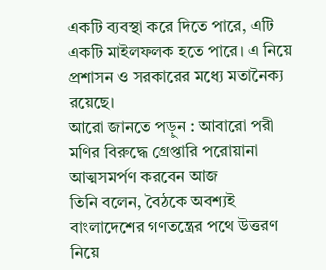একটি ব্যবস্থা করে দিতে পারে, এটি একটি মাইলফলক হতে পারে। এ নিয়ে প্রশাসন ও সরকারের মধ্যে মতানৈক্য রয়েছে।
আরো জানতে পড়ুন : আবারো পরী মণির বিরুদ্ধে গ্রেপ্তারি পরোয়ানা আত্মসমর্পণ করবেন আজ
তিনি বলেন, বৈঠকে অবশ্যই বাংলাদেশের গণতন্ত্রের পথে উত্তরণ নিয়ে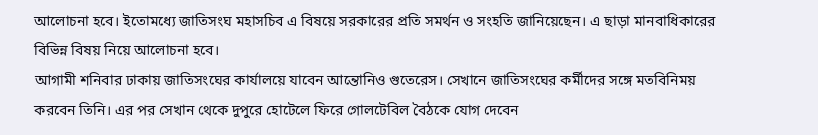আলোচনা হবে। ইতোমধ্যে জাতিসংঘ মহাসচিব এ বিষয়ে সরকারের প্রতি সমর্থন ও সংহতি জানিয়েছেন। এ ছাড়া মানবাধিকারের বিভিন্ন বিষয় নিয়ে আলোচনা হবে।
আগামী শনিবার ঢাকায় জাতিসংঘের কার্যালয়ে যাবেন আন্তোনিও গুতেরেস। সেখানে জাতিসংঘের কর্মীদের সঙ্গে মতবিনিময় করবেন তিনি। এর পর সেখান থেকে দুপুরে হোটেলে ফিরে গোলটেবিল বৈঠকে যোগ দেবেন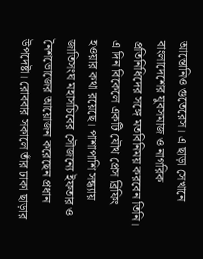আন্তোনিও গুতেরেস। এ ছাড়া সেখানে বাংলাদেশের যুবসমাজ ও নাগরিক প্রতিনিধিদের সঙ্গে মতবিনিময় করবেন তিনি। এ দিন বিকেলে একটি যৌথ প্রেস ব্রিফিং হওয়ার কথা রয়েছে। পাশাপাশি সন্ধ্যায় জাতিসংঘ মহাসচিবের সৌজন্যে ইফতার ও নৈশভোজের আয়োজন করেছেন প্রধান উপদেষ্টা। রোববার সকালে তাঁর ঢাকা ছাড়ার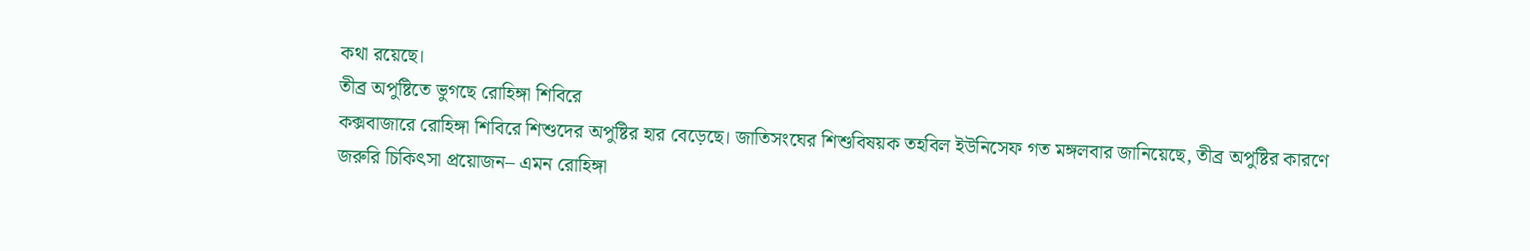কথা রয়েছে।
তীব্র অপুষ্টিতে ভুগছে রোহিঙ্গা শিবিরে
কক্সবাজারে রোহিঙ্গা শিবিরে শিশুদের অপুষ্টির হার বেড়েছে। জাতিসংঘের শিশুবিষয়ক তহবিল ইউনিসেফ গত মঙ্গলবার জানিয়েছে, তীব্র অপুষ্টির কারণে জরুরি চিকিৎসা প্রয়োজন– এমন রোহিঙ্গা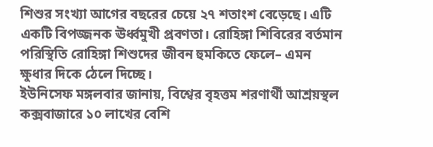শিশুর সংখ্যা আগের বছরের চেয়ে ২৭ শতাংশ বেড়েছে। এটি একটি বিপজ্জনক ঊর্ধ্বমুখী প্রবণতা। রোহিঙ্গা শিবিরের বর্তমান পরিস্থিতি রোহিঙ্গা শিশুদের জীবন হুমকিতে ফেলে– এমন ক্ষুধার দিকে ঠেলে দিচ্ছে।
ইউনিসেফ মঙ্গলবার জানায়, বিশ্বের বৃহত্তম শরণার্থী আশ্রয়স্থল কক্সবাজারে ১০ লাখের বেশি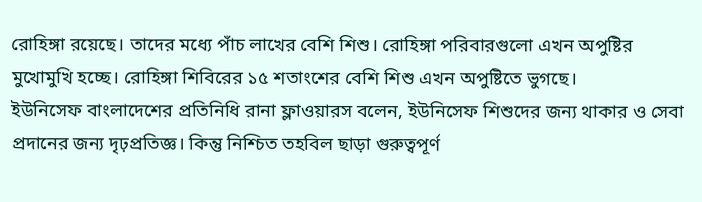রোহিঙ্গা রয়েছে। তাদের মধ্যে পাঁচ লাখের বেশি শিশু। রোহিঙ্গা পরিবারগুলো এখন অপুষ্টির মুখোমুখি হচ্ছে। রোহিঙ্গা শিবিরের ১৫ শতাংশের বেশি শিশু এখন অপুষ্টিতে ভুগছে।
ইউনিসেফ বাংলাদেশের প্রতিনিধি রানা ফ্লাওয়ারস বলেন, ইউনিসেফ শিশুদের জন্য থাকার ও সেবা প্রদানের জন্য দৃঢ়প্রতিজ্ঞ। কিন্তু নিশ্চিত তহবিল ছাড়া গুরুত্বপূর্ণ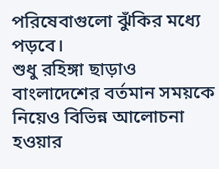পরিষেবাগুলো ঝুঁকির মধ্যে পড়বে।
শুধু রহিঙ্গা ছাড়াও বাংলাদেশের বর্তমান সময়কে নিয়েও বিভিন্ন আলোচনা হওয়ার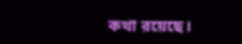কথা রয়েছে।